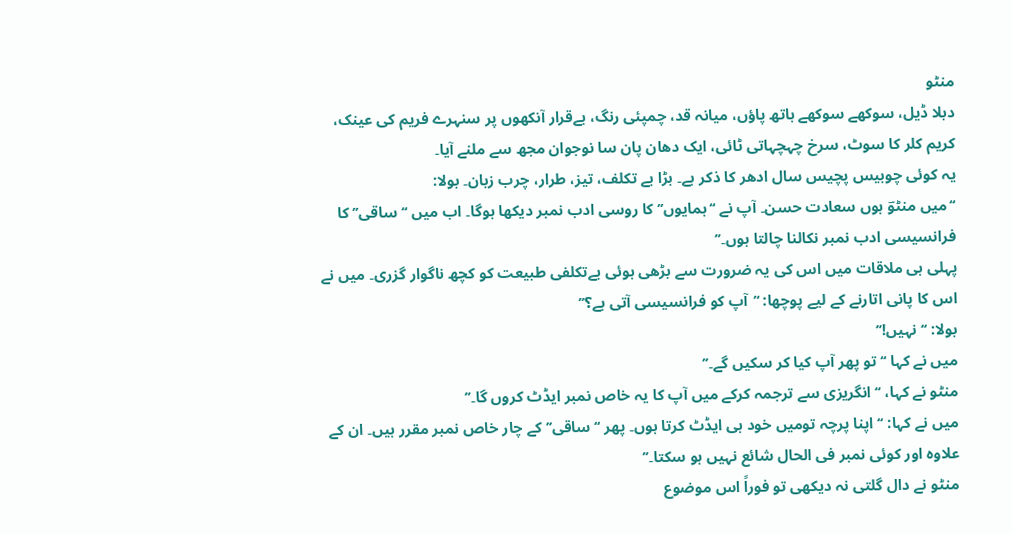منٹو
دبلا ڈیل، سوکھے سوکھے ہاتھ پاؤں، میانہ قد، چمپئی رنگ، بےقرار آنکھوں پر سنہرے فریم کی عینک، کریم کلر کا سوٹ، سرخ چہچہاتی ٹائی، ایک دھان پان سا نوجوان مجھ سے ملنے آیا۔
یہ کوئی چوبیس پچیس سال ادھر کا ذکر ہے۔ بڑا بے تکلف، تیز، طرار، چرب زبان۔ بولا:
‘‘میں منٹوؔ ہوں سعادت حسن۔ آپ نے ‘‘ہمایوں’’ کا روسی ادب نمبر دیکھا ہوگا۔ اب میں ‘‘ساقی’’ کا فرانسیسی ادب نمبر نکالنا چالتا ہوں۔’’
پہلی ہی ملاقات میں اس کی یہ ضرورت سے بڑھی ہوئی بےتکلفی طبیعت کو کچھ ناگوار گزری۔ میں نے اس کا پانی اتارنے کے لیے پوچھا: ‘’آپ کو فرانسیسی آتی ہے؟’’
بولا: ‘‘نہیں!’’
میں نے کہا ‘‘تو پھر آپ کیا کر سکیں گے۔’’
منٹو نے کہا، ‘‘انگریزی سے ترجمہ کرکے میں آپ کا یہ خاص نمبر ایڈٹ کروں گا۔’’
میں نے کہا: ‘‘اپنا پرچہ تومیں خود ہی ایڈٹ کرتا ہوں۔ پھر ‘‘ساقی’’ کے چار خاص نمبر مقرر ہیں۔ ان کے علاوہ اور کوئی نمبر فی الحال شائع نہیں ہو سکتا۔’’
منٹو نے دال گلتی نہ دیکھی تو فوراً اس موضوع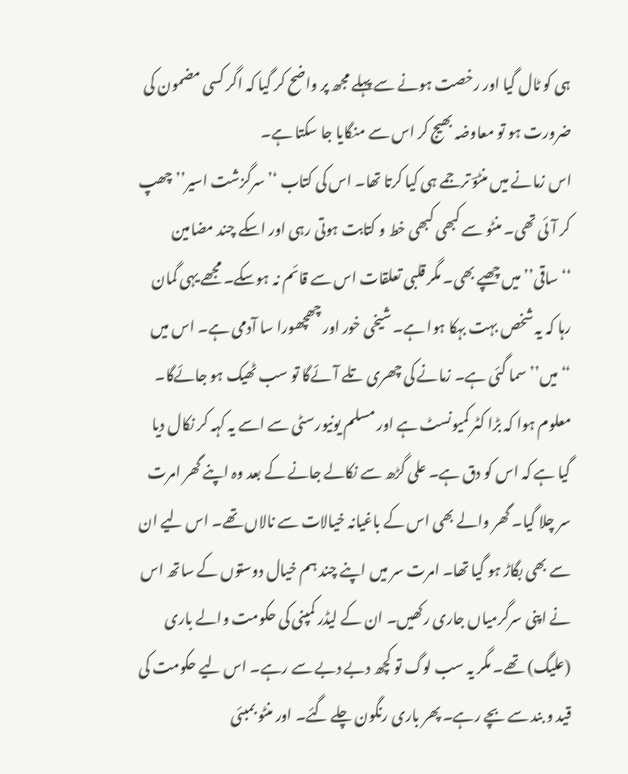ہی کو ٹال گیا اور رخصت ہونے سے پہلے مجھ پر واضح کر گیا کہ اگر کسی مضمون کی ضرورت ہو تو معاوضہ بھیج کر اس سے منگایا جا سکتا ہے۔
اس زمانے میں منٹوؔ ترجمے ہی کیا کرتا تھا۔ اس کی کتاب ‘’سرگزشت اسیر’’ چھپ کر آئی تھی۔ منٹو سے کبھی کبھی خط و کتابت ہوتی رہی اور اسکے چند مضامین ‘‘ساقی’’ میں چھپے بھی۔ مگر قلبی تعلقات اس سے قائم نہ ہوسکے۔ مجھے یہی گمان رہا کہ یہ شخص بہت بہکا ہوا ہے۔ شیخی خور اور چھچھورا سا آدمی ہے۔ اس میں ‘‘میں’’ سما گئی ہے۔ زمانے کی چھری تلے آئےگا تو سب ٹھیک ہو جائےگا۔
معلوم ہوا کہ بڑا کٹر کمیونسٹ ہے اور مسلم یونیورسٹی سے اسے یہ کہہ کر نکال دیا گیا ہے کہ اس کو دق ہے۔ علی گڑھ سے نکالے جانے کے بعد وہ اپنے گھر امرت سر چلا گیا۔ گھر والے بھی اس کے باغیانہ خیالات سے نالاں تھے۔ اس لیے ان سے بھی بگاڑ ہو گیا تھا۔ امرت سر میں اپنے چند ہم خیال دوستوں کے ساتھ اس نے اپنی سرگرمیاں جاری رکھیں۔ ان کے لیڈر کمپنی کی حکومت والے باری (علیگ) تھے۔ مگر یہ سب لوگ تو کچھ دبے دبے سے رہے۔ اس لیے حکومت کی قید و بند سے بچے رہے۔ پھر باری رنگون چلے گئے۔ اور منٹو بمبئی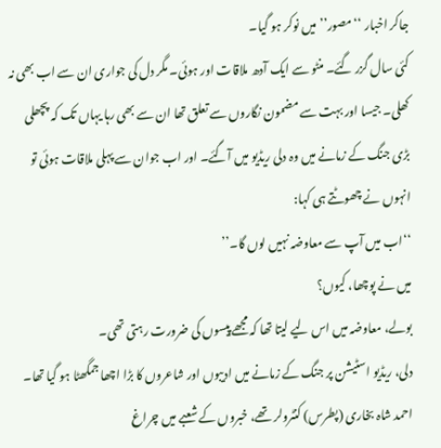جاکر اخبار ‘‘مصور’’ میں نوکر ہو گیا۔
کئی سال گزر گئے۔ منٹو سے ایک آدھ ملاقات اور ہوئی۔ مگر دل کی جواری ان سے اب بھی نہ کھلی۔ جیسا اور بہت سے مضمون نگاروں سے تعلق تھا ان سے بھی رہا یہاں تک کہ پچھلی بڑی جنگ کے زمانے میں وہ دلی ریڈیو میں آگئے۔ اور اب جوان سے پہلی ملاقات ہوئی تو انہوں نے چھوٹتے ہی کہا:
‘‘اب میں آپ سے معاوضہ نہیں لوں گا۔’’
میں نے پوچھا، کیوں؟
بولے، معاوضہ میں اس لیے لیتا تھا کہ مجھے پیسوں کی ضرورت رہتی تھی۔
دلی، ریڈیو اسٹیشن پر جنگ کے زمانے میں ادیبوں اور شاعروں کا بڑا اچھا جمگھٹا ہو گیا تھا۔ احمد شاہ بخاری (پطرس) کنٹرولر تھے، خبروں کے شعبے میں چراغ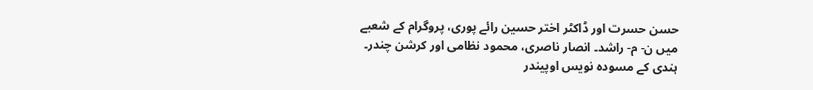حسن حسرت اور ڈاکٹر اختر حسین رائے پوری، پروگرام کے شعبے میں ن- م- راشد۔ انصار ناصری، محمود نظامی اور کرشن چندر۔ ہندی کے مسودہ نویس اوپیندر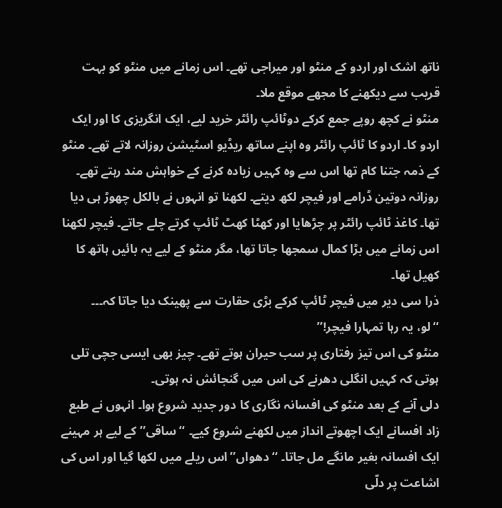ناتھ اشک اور اردو کے منٹو اور میراجی تھے۔ اس زمانے میں منٹو کو بہت قریب سے دیکھنے کا مجھے موقع ملا۔
منٹو نے کچھ روپے جمع کرکے دوٹائپ رائٹر خرید لیے، ایک انگریزی کا اور ایک اردو کا۔ اردو کا ٹائپ رائٹر وہ اپنے ساتھ ریڈیو اسٹیشن روزانہ لاتے تھے۔ منٹو کے ذمہ جتنا کام تھا اس سے وہ کہیں زیادہ کرنے کے خواہش مند رہتے تھے۔ روزانہ دوتین ڈرامے اور فیچر لکھ دیتے۔ لکھنا تو انہوں نے بالکل چھوڑ ہی دیا تھا۔ کاغذ ٹائپ رائٹر پر چڑھایا اور کھٹا کھٹ ٹائپ کرتے چلے جاتے۔ فیچر لکھنا اس زمانے میں بڑا کمال سمجھا جاتا تھا، مگر منٹو کے لیے یہ بائیں ہاتھ کا کھیل تھا۔
ذرا سی دیر میں فیچر ٹائپ کرکے بڑی حقارت سے پھینک دیا جاتا کہ۔۔۔
‘‘لو، یہ رہا تمہارا فیچر!’’
منٹو کی اس تیز رفتاری پر سب حیران ہوتے تھے۔ چیز بھی ایسی جچی تلی ہوتی کہ کہیں انگلی دھرنے کی اس میں گنجائش نہ ہوتی۔
دلی آنے کے بعد منٹو کی افسانہ نگاری کا دور جدید شروع ہوا۔ انہوں نے طبع زاد افسانے ایک اچھوتے انداز میں لکھنے شروع کیے۔ ‘‘ساقی’’ کے لیے ہر مہینے ایک افسانہ بغیر مانگے مل جاتا۔ ‘‘دھواں’’ اس ریلے میں لکھا گیا اور اس کی اشاعت پر دلّی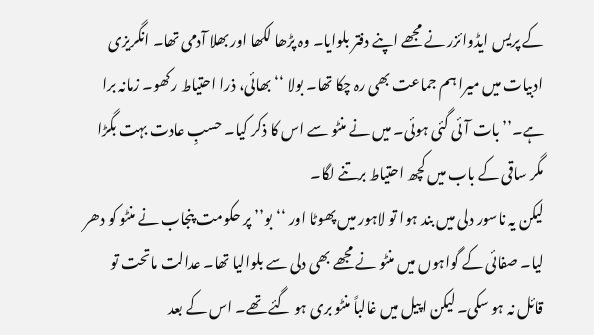کے پریس ایڈوائزر نے مجھے اپنے دفتر بلوایا۔ وہ پڑھا لکھا اور بھلا آدمی تھا۔ انگریزی ادبیات میں میرا ہم جماعت بھی رہ چکا تھا۔ بولا ‘‘بھائی، ذرا احتیاط رکھو۔ زمانہ برا ہے۔’’ بات آئی گئی ہوئی۔ میں نے منٹو سے اس کا ذکر کیا۔ حسبِ عادت بہت بگڑا مگر ساقی کے باب میں کچھ احتیاط برتنے لگا۔
لیکن یہ ناسور دلی میں بند ہوا تو لاہور میں پھوٹا اور ‘‘بو’’ پر حکومت پنجاب نے منٹو کو دھر لیا۔ صفائی کے گواہوں میں منٹو نے مجھے بھی دلی سے بلوالیا تھا۔ عدالت ماتحت تو قائل نہ ہو سکی۔ لیکن اپیل میں غالباً منٹو بری ہو گئے تھے۔ اس کے بعد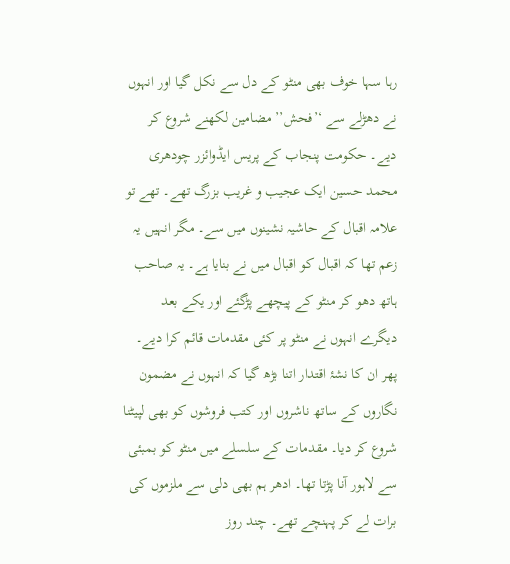رہا سہا خوف بھی منٹو کے دل سے نکل گیا اور انہوں نے دھڑلے سے ‘’فحش’’ مضامین لکھنے شروع کر دیے۔ حکومت پنجاب کے پریس ایڈوائزر چودھری محمد حسین ایک عجیب و غریب بزرگ تھے۔ تھے تو علامہ اقبال کے حاشیہ نشینوں میں سے۔ مگر انہیں یہ زعم تھا کہ اقبال کو اقبال میں نے بنایا ہے۔ یہ صاحب ہاتھ دھو کر منٹو کے پیچھے پڑگئے اور یکے بعد دیگرے انہوں نے منٹو پر کئی مقدمات قائم کرا دیے۔ پھر ان کا نشۂ اقتدار اتنا بڑھ گیا کہ انہوں نے مضمون نگاروں کے ساتھ ناشروں اور کتب فروشوں کو بھی لپیٹنا شروع کر دیا۔ مقدمات کے سلسلے میں منٹو کو بمبئی سے لاہور آنا پڑتا تھا۔ ادھر ہم بھی دلی سے ملزموں کی برات لے کر پہنچے تھے۔ چند روز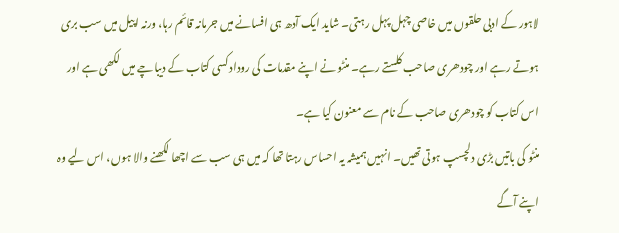لاہور کے ادبی حلقوں میں خاصی چہل پہل رہتی۔ شاید ایک آدھ ہی افسانے میں جرمانہ قائم رہا، ورنہ اپیل میں سب بری ہوتے رہے اور چودھری صاحب کلستے رہے۔ منٹو نے اپنے مقدمات کی روداد کسی کتاب کے دیباچے میں لکھی ہے اور اس کتاب کو چودھری صاحب کے نام سے معنون کیا ہے۔
منٹو کی باتیں بڑی دلچسپ ہوتی تھیں۔ انہیں ہمیشہ یہ احساس رہتا تھا کہ میں ہی سب سے اچھا لکھنے والا ہوں، اس لیے وہ اپنے آگے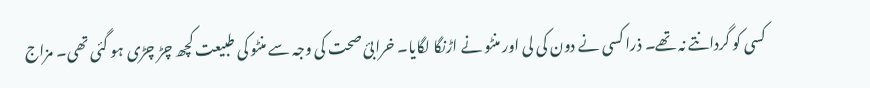کسی کو گردانتے نہ تھے۔ ذرا کسی نے دون کی لی اور منٹو نے اڑنگا لگایا۔ خرابیٔ صحت کی وجہ سے منٹو کی طبیعت کچھ چڑ چڑی ہو گئی تھی۔ مزاج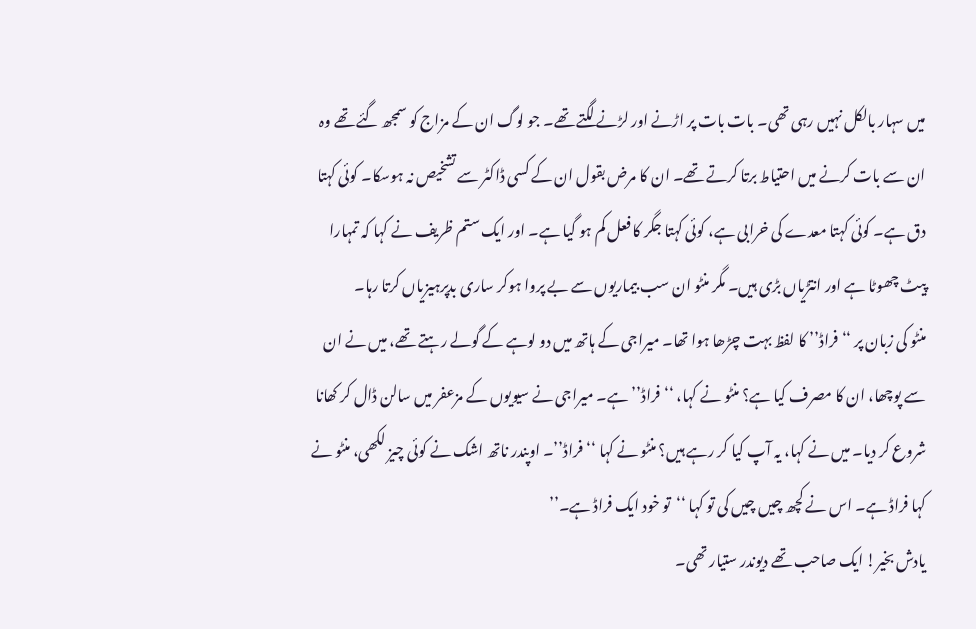میں سہار بالکل نہیں رہی تھی۔ بات بات پر اڑنے اور لڑنے لگتے تھے۔ جو لوگ ان کے مزاج کو سمجھ گئے تھے وہ ان سے بات کرنے میں احتیاط برتا کرتے تھے۔ ان کا مرض بقول ان کے کسی ڈاکٹر سے تشخیص نہ ہوسکا۔ کوئی کہتا دق ہے۔ کوئی کہتا معدے کی خرابی ہے، کوئی کہتا جگر کا فعل کم ہو گیا ہے۔ اور ایک ستم ظریف نے کہا کہ تمہارا پیٹ چھوٹا ہے اور انتڑیاں بڑی ہیں۔ مگر منٹو ان سب بیماریوں سے بے پروا ہوکر ساری بدپرہیزیاں کرتا رہا۔
منٹو کی زبان پر ‘‘فراڈ’’ کا لفظ بہت چڑھا ہوا تھا۔ میراجی کے ہاتھ میں دو لوہے کے گولے رہتے تھے، میں نے ان سے پوچھا، ان کا مصرف کیا ہے؟ منٹو نے کہا، ‘‘فراڈ’’ ہے۔ میراجی نے سیویوں کے مزعفر میں سالن ڈال کر کھانا شروع کر دیا۔ میں نے کہا، یہ آپ کیا کر رہے ہیں؟ منٹو نے کہا ‘‘فراڈ’’۔ اوپندر ناتھ اشک نے کوئی چیز لکھی، منٹو نے کہا فراڈ ہے۔ اس نے کچھ چیں چیں کی تو کہا ‘‘تو خود ایک فراڈ ہے۔’’
یادش بخیر! ایک صاحب تھے دیوندر ستیار تھی۔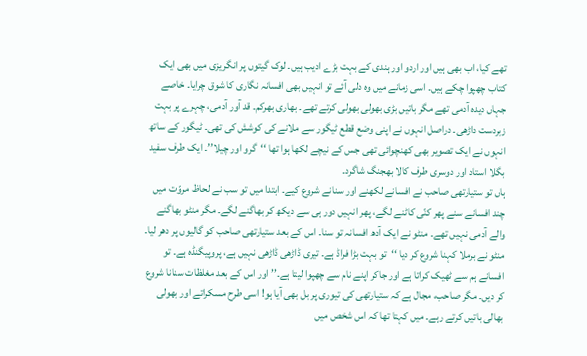تھے کیا، اب بھی ہیں اور اردو اور ہندی کے بہت بڑے ادیب ہیں۔ لوک گیتوں پر انگریزی میں بھی ایک کتاب چھپوا چکے ہیں۔ اسی زمانے میں وہ دلی آئے تو انہیں بھی افسانہ نگاری کا شوق چرایا۔ خاصے جہاں دیدہ آدمی تھے مگر باتیں بڑی بھولی بھولی کرتے تھے۔ بھاری بھرکم۔ قد آور آدمی، چہرے پر بہت زبردست داڑھی۔ دراصل انہوں نے اپنی وضع قطع ٹیگور سے ملانے کی کوشش کی تھی۔ ٹیگور کے ساتھ انہوں نے ایک تصویر بھی کھنچوائی تھی جس کے نیچے لکھا ہوا تھا ‘‘گرو اور چیلا’’۔ ایک طرف سفید بگلا استاد اور دوسری طرف کالا بھجنگ شاگرد۔
ہاں تو ستیارتھی صاحب نے افسانے لکھنے اور سنانے شروع کیے۔ ابتدا میں تو سب نے لحاظ مروّت میں چند افسانے سنے پھر کنّی کاٹنے لگے، پھر انہیں دور ہی سے دیکھ کر بھاگنے لگے۔ مگر منٹو بھاگنے والے آدمی نہیں تھے۔ منٹو نے ایک آدھ افسانہ تو سنا۔ اس کے بعد ستیارتھی صاحب کو گالیوں پر دھر لیا۔ منٹو نے برملا کہنا شروع کر دیا ‘‘تو بہت بڑا فراڈ ہے۔ تیری ڈاڑھی ڈاڑھی نہیں ہے، پروپیگنڈہ ہے۔ تو افسانے ہم سے ٹھیک کراتا ہے اور جاکر اپنے نام سے چھپوا لیتا ہے۔’’ اور اس کے بعد مغلظات سنانا شروع کر دیں۔ مگر صاحب، مجال ہے کہ ستیارتھی کی تیوری پر بل بھی آیا ہو! اسی طرح مسکراتے اور بھولی بھالی باتیں کرتے رہے۔ میں کہتا تھا کہ اس شخص میں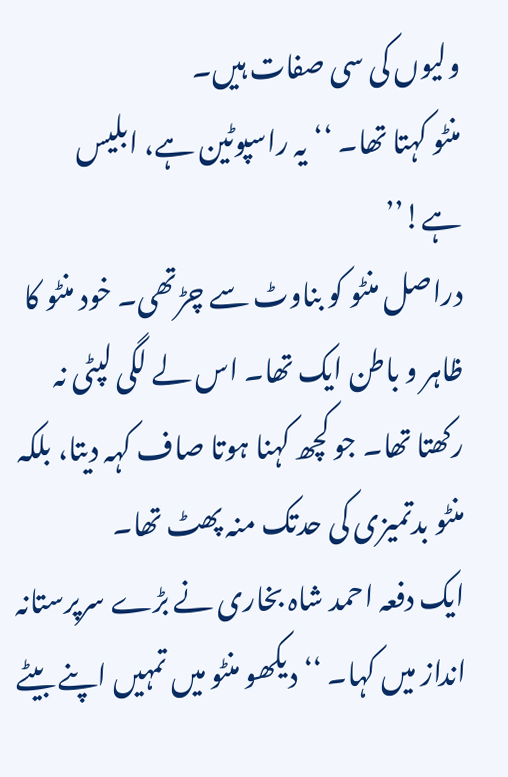ولیوں کی سی صفات ہیں۔
منٹو کہتا تھا۔ ‘‘یہ راسپوٹین ہے، ابلیس ہے!’’
دراصل منٹو کو بناوٹ سے چڑتھی۔ خود منٹو کا ظاہر و باطن ایک تھا۔ اس لے لگی لپٹی نہ رکھتا تھا۔ جو کچھ کہنا ہوتا صاف کہہ دیتا، بلکہ منٹو بدتمیزی کی حدتک منہ پھٹ تھا۔
ایک دفعہ احمد شاہ بخاری نے بڑے سرپرستانہ انداز میں کہا۔ ‘‘دیکھو منٹو میں تمہیں اپنے بیٹے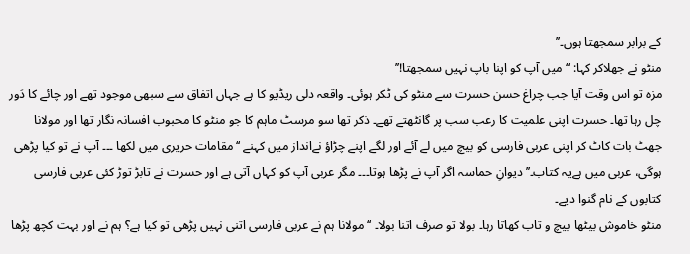کے برابر سمجھتا ہوں۔’’
منٹو نے جھلاکر کہا: ‘‘میں آپ کو اپنا باپ نہیں سمجھتا!’’
مزہ تو اس وقت آیا جب چراغ حسن حسرت سے منٹو کی ٹکر ہوئی۔ واقعہ دلی ریڈیو کا ہے جہاں اتفاق سے سبھی موجود تھے اور چائے کا دَور چل رہا تھا۔ حسرت اپنی علمیت کا رعب سب پر گانٹھتے تھے۔ ذکر تھا سو مرسٹ ماہم کا جو منٹو کا محبوب افسانہ نگار تھا اور مولانا جھٹ بات کاٹ کر اپنی عربی فارسی کو بیچ میں لے آئے اور لگے اپنے چڑاؤ نےانداز میں کہنے ‘‘مقامات حریری میں لکھا ۔۔۔ آپ نے تو کیا پڑھی ہوگی، عربی میں ہےیہ کتاب۔’’ دیوانِ حماسہ اگر آپ نے پڑھا ہوتا۔۔۔ مگر عربی آپ کو کہاں آتی ہے اور حسرت نے تابڑ توڑ کئی عربی فارسی کتابوں کے نام گنوا دیے۔
منٹو خاموش بیٹھا بیچ و تاب کھاتا رہا۔ بولا تو صرف اتنا بولا۔ ‘‘مولانا ہم نے عربی فارسی اتنی نہیں پڑھی تو کیا ہے؟ ہم نے اور بہت کچھ پڑھا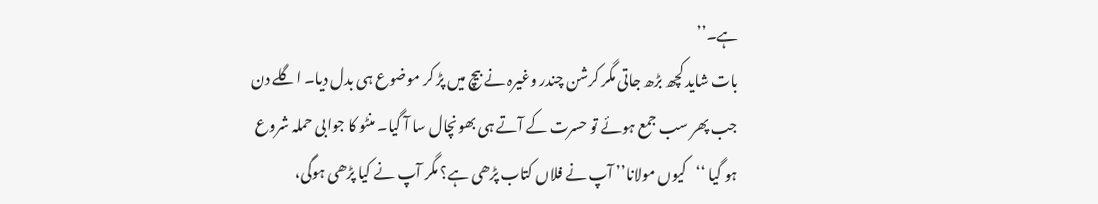ہے۔’’
بات شاید کچھ بڑھ جاتی مگر کرشن چندر وغیرہ نے بیچ میں پڑ کر موضوع ہی بدل دیا۔ اگلے دن جب پھر سب جمع ہوئے تو حسرت کے آتے ہی بھونچال سا آ گیا۔ منٹو کا جوابی حملہ شروع ہو گیا ‘‘کیوں مولانا’’ آپ نے فلاں کتاب پڑھی ہے؟ مگر آپ نے کیا پڑھی ہوگی،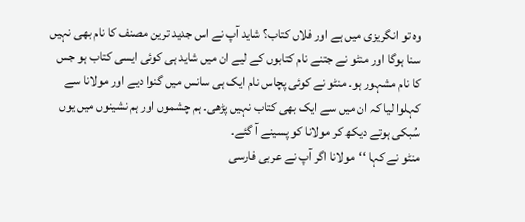وہ تو انگریزی میں ہے اور فلاں کتاب؟ شاید آپ نے اس جدید ترین مصنف کا نام بھی نہیں سنا ہوگا اور منٹو نے جتنے نام کتابوں کے لیے ان میں شاید ہی کوئی ایسی کتاب ہو جس کا نام مشہور ہو۔ منٹو نے کوئی پچاس نام ایک ہی سانس میں گنوا دیے اور مولانا سے کہلوا لیا کہ ان میں سے ایک بھی کتاب نہیں پڑھی۔ ہم چشموں اور ہم نشینوں میں یوں سُبکی ہوتے دیکھ کر مولانا کو پسینے آ گئے۔
منٹو نے کہا ‘‘مولانا اگر آپ نے عربی فارسی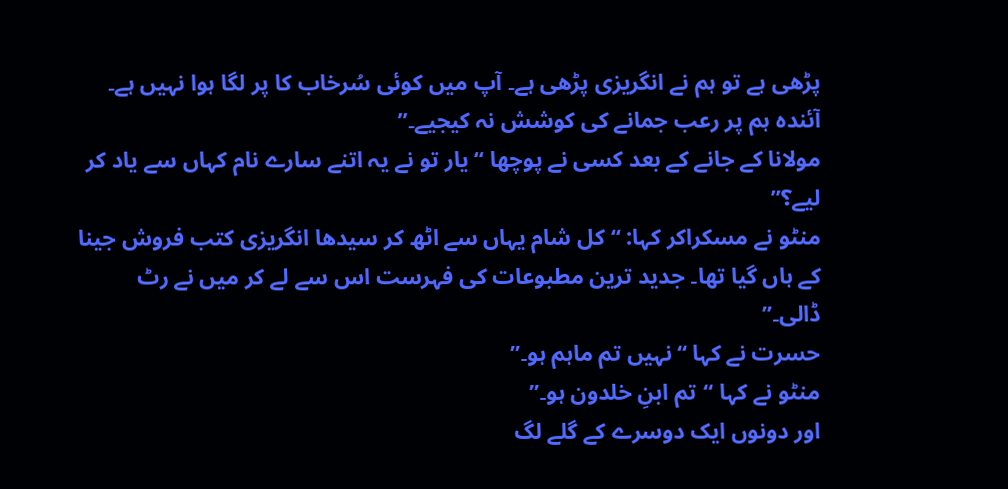پڑھی ہے تو ہم نے انگریزی پڑھی ہے۔ آپ میں کوئی سُرخاب کا پر لگا ہوا نہیں ہے۔ آئندہ ہم پر رعب جمانے کی کوشش نہ کیجیے۔’’
مولانا کے جانے کے بعد کسی نے پوچھا ‘‘یار تو نے یہ اتنے سارے نام کہاں سے یاد کر لیے؟’’
منٹو نے مسکراکر کہا: ‘‘کل شام یہاں سے اٹھ کر سیدھا انگریزی کتب فروش جینا کے ہاں گیا تھا۔ جدید ترین مطبوعات کی فہرست اس سے لے کر میں نے رٹ ڈالی۔’’
حسرت نے کہا ‘‘نہیں تم ماہم ہو۔’’
منٹو نے کہا ‘‘تم ابنِ خلدون ہو۔’’
اور دونوں ایک دوسرے کے گلے لگ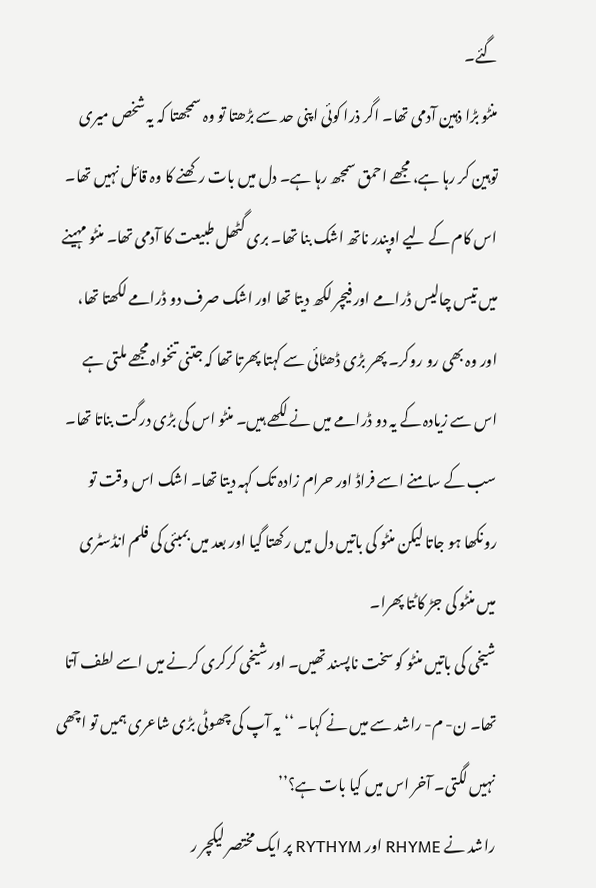گئے۔
منٹو بڑا ذہین آدمی تھا۔ اگر ذرا کوئی اپنی حد سے بڑھتا تو وہ سمجھتا کہ یہ شخص میری توہین کر رہا ہے، مجھے احمق سمجھ رہا ہے۔ دل میں بات رکھنے کا وہ قائل نہیں تھا۔ اس کام کے لیے اوپندر ناتھ اشک بنا تھا۔ بری گٹھل طبیعت کا آدمی تھا۔ منٹو مہینے میں تیس چالیس ڈرامے اور فیچر لکھ دیتا تھا اور اشک صرف دو ڈرامے لکھتا تھا، اور وہ بھی رو روکر۔ پھر بڑی ڈھٹائی سے کہتا پھرتا تھا کہ جتنی تنخواہ مجھے ملتی ہے اس سے زیادہ کے یہ دو ڈرامے میں نے لکھے ہیں۔ منٹو اس کی بڑی درگت بناتا تھا۔ سب کے سامنے اسے فراڈ اور حرام زادہ تک کہہ دیتا تھا۔ اشک اس وقت تو رونکھا ہو جاتا لیکن منٹو کی باتیں دل میں رکھتا گیا اور بعد میں بمبئی کی فلم انڈسٹری میں منٹو کی جڑ کاٹتا پھرا۔
شیخی کی باتیں منٹو کو سخت ناپسند تھیں۔ اور شیخی کرکری کرنے میں اسے لطف آتا تھا۔ ن- م- راشد سے میں نے کہا۔ ‘‘یہ آپ کی چھوٹی بڑی شاعری ہمیں تو اچھی نہیں لگتی۔ آخر اس میں کیا بات ہے؟’’
راشد نے RHYME اور RYTHYM پر ایک مختصر لیکچر ر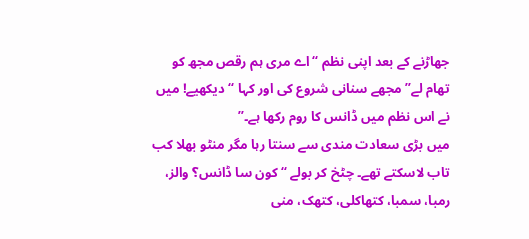جھاڑنے کے بعد اپنی نظم ‘‘اے مری ہم رقص مجھ کو تھام لے’’ مجھے سنانی شروع کی اور کہا ‘‘دیکھیے! میں نے اس نظم میں ڈانس کا روم رکھا ہے۔’’
میں بڑی سعادت مندی سے سنتا رہا مگر منٹو بھلا کب تاب لاسکتے تھے۔ چٹخ کر بولے ‘‘کون سا ڈانس؟ والز، رمبا، سمبا، کتھاکلی، کتھک، منی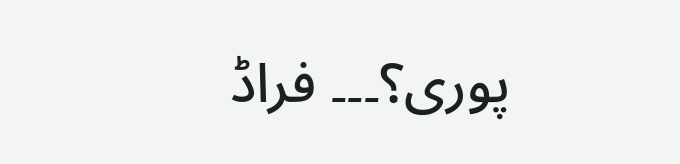پوری؟۔۔۔ فراڈ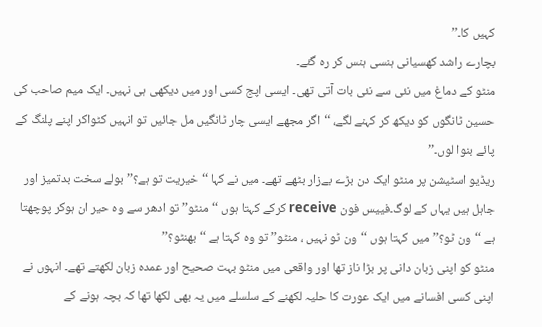کہیں کا۔’’
بچارے راشد کھسیانی ہنسی ہنس کر رہ گئے۔
منٹو کے دماغ میں نئی سے نئی بات آتی تھی۔ ایسی اپج کسی اور میں دیکھی ہی نہیں۔ ایک میم صاحب کی حسین ٹانگوں کو دیکھ کر کہنے لگے، ‘‘اگر مجھے ایسی چار ٹانگیں مل جائیں تو انہیں کٹواکر اپنے پلنگ کے پائے بنوا لوں۔’’
ریڈیو اسٹیشن پر منٹو ایک دن بڑے بےزار بٹھے تھے۔ میں نے کہا ‘‘خیریت تو ہے؟’’ بولے سخت بدتمیز اور جاہل ہیں یہاں کے لوگ۔فییس فون receive کرکے کہتا ہوں ‘‘منٹو’’ تو ادھر سے وہ حیر ان ہوکر پوچھتا ہے ‘‘ون ٹو؟’’ میں کہتا ہوں ‘‘ون ٹو نہیں ، منٹو’’ تو وہ کہتا ہے ‘‘بھنٹو؟’’
منٹو کو اپنی زبان دانی پر بڑا ناز تھا اور واقعی میں منٹو بہت صحیح اور عمدہ زبان لکھتے تھے۔ انہوں نے اپنی کسی افسانے میں ایک عورت کا حلیہ لکھنے کے سلسلے میں یہ بھی لکھا تھا کہ بچہ ہونے کے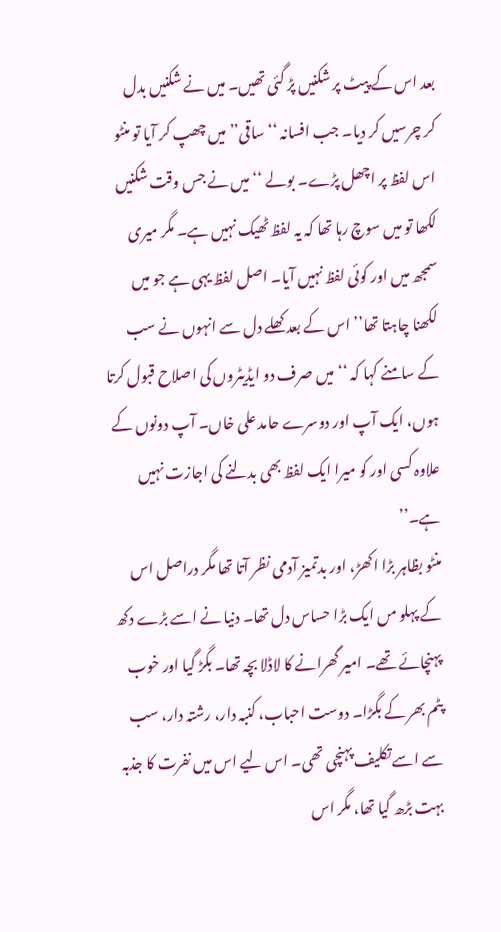بعد اس کے پیٹ پر شکنیں پڑ گئی تھیں۔ میں نے شکنیں بدل کر چرسیں کر دیا۔ جب افسانہ ‘‘ساقی’’ میں چھپ کر آیا تو منٹو اس لفظ پر اچھل پڑے۔ بولے ‘‘میں نے جس وقت شکنیں لکھا تو میں سوچ رہا تھا کہ یہ لفظ ٹھیک نہیں ہے۔ مگر میری سمجھ میں اور کوئی لفظ نہیں آیا۔ اصل لفظ یہی ہے جو میں لکھنا چاہتا تھا’’ اس کے بعد کھلے دل سے انہوں نے سب کے سامنے کہا کہ ‘‘میں صرف دو ایڈیٹروں کی اصلاح قبول کرتا ہوں، ایک آپ اور دوسرے حامد علی خاں۔ آپ دونوں کے علاوہ کسی اور کو میرا ایک لفظ بھی بدلنے کی اجازت نہیں ہے۔’’
منٹو بظاہر بڑا اکھڑ، اور بدتمیز آدمی نظر آتا تھا مگر دراصل اس کے پہلو مں ایک بڑا حساس دل تھا۔ دنیا نے اسے بڑے دکھ پہنچائے تھے۔ امیر گھرانے کا لاڈلا بچہ تھا۔ بگڑ گیا اور خوب پٹم بھر کے بگڑا۔ دوست احباب، کنبہ دار، رشتہ دار، سب سے اسے تکلیف پہنچی تھی۔ اس لیے اس میں نفرت کا جذبہ بہت بڑھ گیا تھا، مگر اس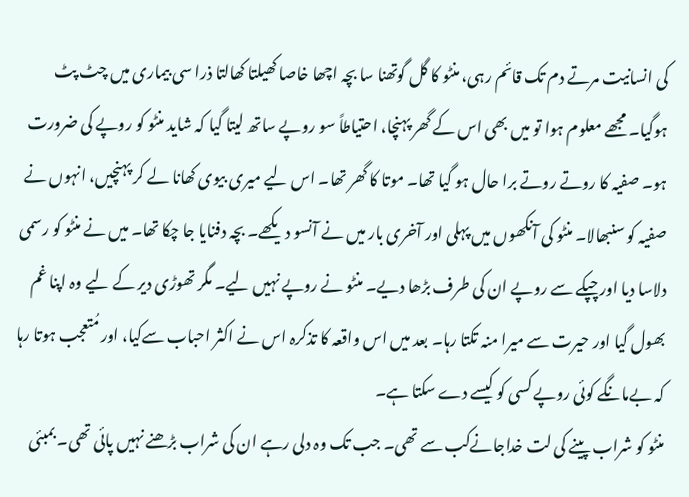کی انسانیت مرتے دم تک قائم رہی، منٹو کا گل گوتھنا سا بچہ اچھا خاصا کھیلتا کھالتا ذرا سی بیماری میں چٹ پٹ ہوگیا۔ مجھے معلوم ہوا تو میں بھی اس کے گھر پہنچا، احتیاطاً سو روپے ساتھ لیتا گیا کہ شاید منٹو کو روپے کی ضرورت ہو۔ صفیہ کا روتے روتے برا حال ہو گیا تھا۔ موتا کا گھر تھا۔ اس لیے میری بیوی کھانا لے کر پہنچیں، انہوں نے صفیہ کو سنبھالا۔ منٹو کی آنکھوں میں پہلی اور آخری بار میں نے آنسو دیکھے۔ بچہ دفنایا جا چکا تھا۔ میں نے منٹو کو رسمی دلاسا دیا اور چپکے سے روپے ان کی طرف بڑھا دیے۔ منٹو نے روپے نہیں لیے۔ مگر تھوڑی دیر کے لیے وہ اپنا غم بھول گیا اور حیرت سے میرا منہ تکتا رہا۔ بعد میں اس واقعہ کا تذکرہ اس نے اکثر احباب سےکیا، اور مُتعجب ہوتا رہا کہ بےمانگے کوئی روپے کسی کو کیسے دے سکتا ہے۔
منٹو کو شراب پینے کی لت خداجانےکب سے تھی۔ جب تک وہ دلی رہے ان کی شراب بڑھنے نہیں پائی تھی۔ بمبئی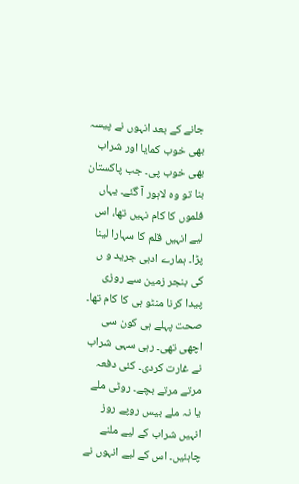جانے کے بعد انہوں نے پیسہ بھی خوب کمایا اور شراب بھی خوب پی۔ جب پاکستان بنا تو وہ لاہور آ گئے۔ یہاں فلموں کا کام نہیں تھا، اس لیے انہیں قلم کا سہارا لینا پڑا۔ ہمارے ادبی جرید و ں کی بنجر زمین سے روزی پیدا کرنا منٹو ہی کا کام تھا۔ صحت پہلے ہی کون سی اچھی تھی۔ رہی سہی شراب نے غارت کردی۔ کئی دفعہ مرتے مرتے بچے۔ روٹی ملے یا نہ ملے بیس روپے روز انہیں شراب کے لیے ملنے چاہئیں۔ اس کے لیے انہوں نے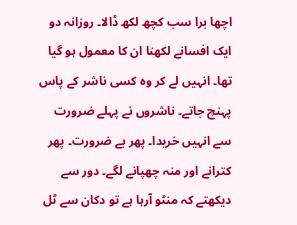اچھا برا سب کچھ لکھ ڈالا۔ روزانہ دو ایک افسانے لکھنا ان کا معمول ہو گیا تھا۔ انہیں لے کر وہ کسی ناشر کے پاس پہنچ جاتے۔ ناشروں نے پہلے ضرورت سے انہیں خریدا۔ پھر بے ضرورت۔ پھر کترانے اور منہ چھپانے لگے۔ دور سے دیکھتے کہ منٹو آرہا ہے تو دکان سے ٹل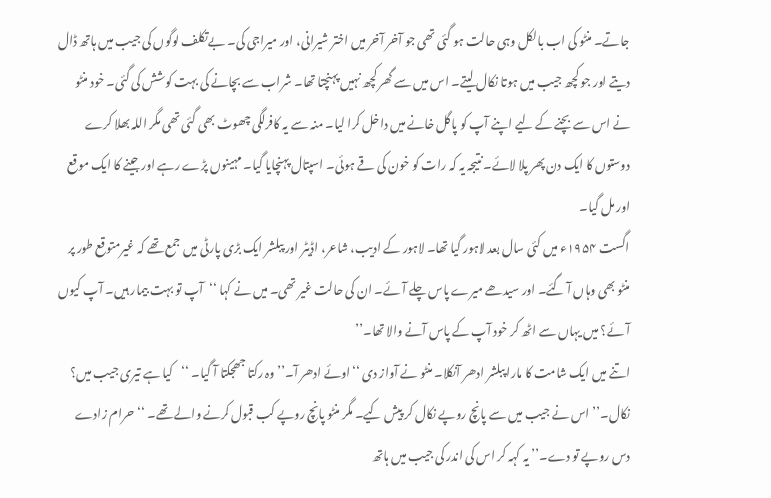جاتے۔ منٹو کی اب بالکل وہی حالت ہو گئی تھی جو آخر آخر میں اختر شیرانی، اور میراجی کی۔ بےتکلف لوگوں کی جیب میں ہاتھ ڈال دیتے اور جو کچھ جیب میں ہوتا نکال لیتے۔ اس میں سے گھر کچھ نہیں پہنچتا تھا۔ شراب سے بچانے کی بہت کوشش کی گئی۔ خود منٹو نے اس سے بچنے کے لیے اپنے آپ کو پاگل خانے میں داخل کرا لیا۔ منہ سے یہ کافرلگی چھوٹ بھی گئی تھی مگر اللہ بھلا کرے دوستوں کا ایک دن پھر پلا لائے۔ نتیجہ یہ کہ رات کو خون کی قے ہوئی۔ اسپتال پہنچایا گیا۔ مہینوں پڑے رہے اور جینے کا ایک موقع اور مل گیا۔
اگست ۱۹۵۴ء میں کئی سال بعد لاہور گیا تھا۔ لاہور کے ادیب، شاعر، اڈیٹر اور پبلشر ایک بڑی پارٹی میں جمع تھے کہ غیرمتوقع طور پر منٹو بھی وہاں آ گئے۔ اور سیدھے میرے پاس چلے آئے۔ ان کی حالت غیر تھی۔ میں نے کہا ‘‘آپ تو بہت بیمار ہیں۔ آپ کیوں آئے؟ میں یہاں سے اٹھ کر خود آپ کے پاس آنے والا تھا۔’’
اتنے میں ایک شامت کا مارا پبلشر ادھر آنکلا۔ منٹو نے آواز دی ‘‘اوئے ادھر آ۔’’ وہ رکتا جھجکتا آ گیا۔ ‘‘کیا ہے تیری جیب میں؟ نکال۔’’ اس نے جیب میں سے پانچ روپے نکال کر پیش کیے۔ مگر منٹو پانچ روپے کب قبول کرنے والے تھے۔ ‘‘حرام زادے دس روپے تو دے۔’’ یہ کہہ کر اس کی اندر کی جیب میں ہاتھ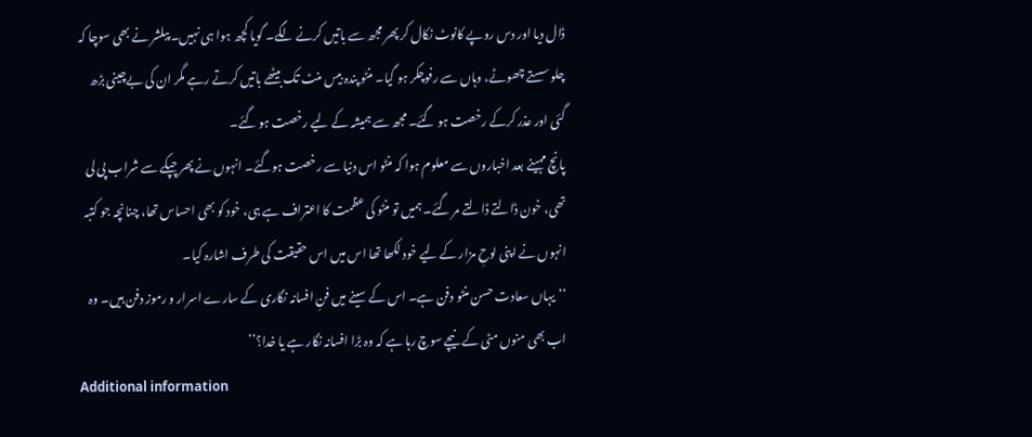ڈال دیا اور دس روپے کانوٹ نکال کر پھر مجھ سے باتیں کرنے لگے۔ گویا کچھ ہوا ہی نہیں۔ پبلشر نے بھی سوچا کہ چلو سستے چھوٹے، وہاں سے رفوچکر ہو گیا۔ منٹو پندہ بیس منٹ تک بیٹھے باتیں کرتے رہے مگر ان کی بےچینی بڑھ گئی اور عذر کرکے رخصت ہو گئے۔ مجھ سے ہمیشہ کے لیے رخصت ہو گئے۔
پانچ مہینے بعد اخباروں سے معلوم ہوا کہ منٹو اس دنیا سے رخصت ہوگئے۔ انہوں نے پھر چپکے سے شراب پی لی تھی، خون ڈالتے ڈالتے مر گئے۔ ہمیں تو منٹو کی عظمت کا اعتراف ہے ہی، خود کو بھی احساس تھا، چنانچہ جو کتبہ انہوں نے اپنی لوحِ مزار کے لیے خود لکھا تھا اس میں اس حقیقت کی طرف اشارہ کیا۔
‘‘یہاں سعادت حسن منٹو دفن ہے۔ اس کے سینے میں فنِ افسانہ نگاری کے سارے اسرار و رموز دفن ہیں۔ وہ اب بھی منوں مٹی کے نیچے سوچ رہا ہے کہ وہ بڑا افسانہ نگار ہے یا خدا؟’’
Additional information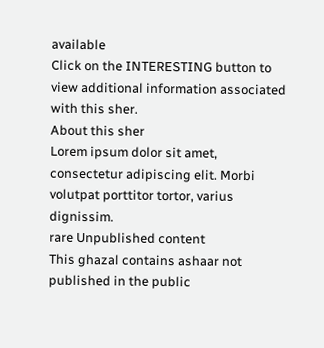available
Click on the INTERESTING button to view additional information associated with this sher.
About this sher
Lorem ipsum dolor sit amet, consectetur adipiscing elit. Morbi volutpat porttitor tortor, varius dignissim.
rare Unpublished content
This ghazal contains ashaar not published in the public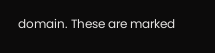domain. These are marked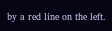by a red line on the left.